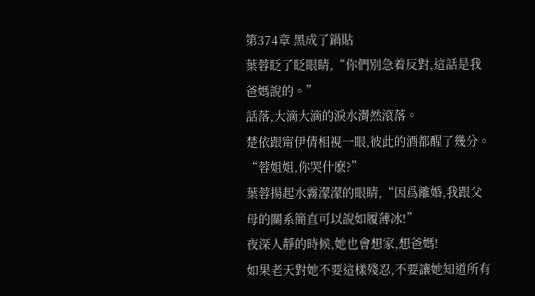第374章 黑成了鍋貼
葉蓉眨了眨眼睛,“你們别急着反對,這話是我爸媽說的。”
話落,大滴大滴的淚水潸然滾落。
楚依跟甯伊倩相視一眼,彼此的酒都醒了幾分。
“蓉姐姐,你哭什麽?”
葉蓉揚起水霧濛濛的眼睛,“因爲離婚,我跟父母的關系簡直可以說如履薄冰!”
夜深人靜的時候,她也會想家,想爸媽!
如果老天對她不要這樣殘忍,不要讓她知道所有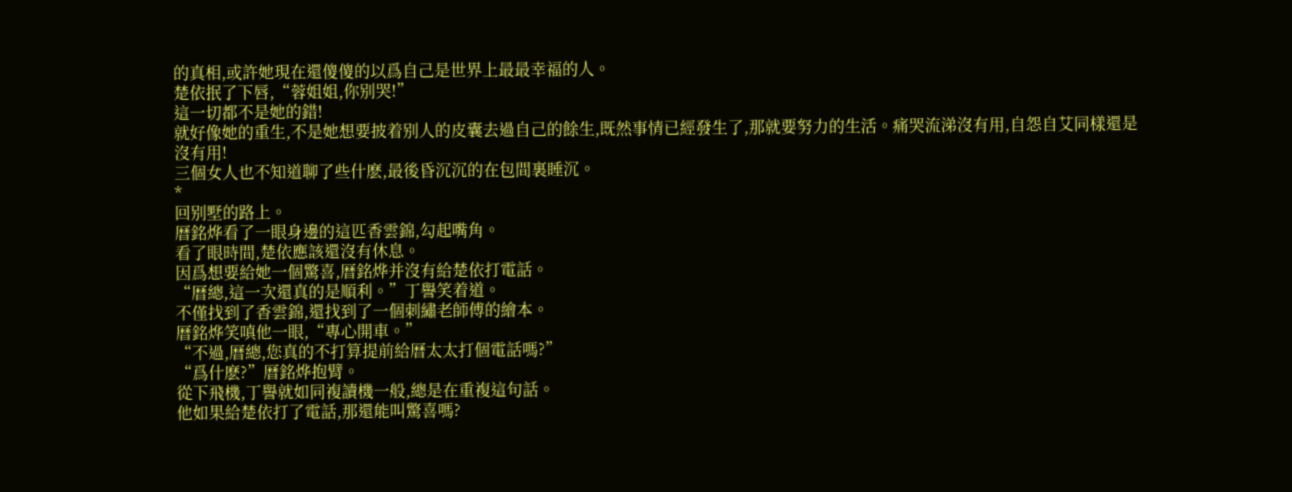的真相,或許她現在還傻傻的以爲自己是世界上最最幸福的人。
楚依抿了下唇,“蓉姐姐,你别哭!”
這一切都不是她的錯!
就好像她的重生,不是她想要披着别人的皮囊去過自己的餘生,既然事情已經發生了,那就要努力的生活。痛哭流涕沒有用,自怨自艾同樣還是沒有用!
三個女人也不知道聊了些什麽,最後昏沉沉的在包間裏睡沉。
*
回别墅的路上。
曆銘烨看了一眼身邊的這匹香雲錦,勾起嘴角。
看了眼時間,楚依應該還沒有休息。
因爲想要給她一個驚喜,曆銘烨并沒有給楚依打電話。
“曆總,這一次還真的是順利。”丁譽笑着道。
不僅找到了香雲錦,還找到了一個刺繡老師傅的繪本。
曆銘烨笑嗔他一眼,“專心開車。”
“不過,曆總,您真的不打算提前給曆太太打個電話嗎?”
“爲什麽?”曆銘烨抱臂。
從下飛機,丁譽就如同複讀機一般,總是在重複這句話。
他如果給楚依打了電話,那還能叫驚喜嗎?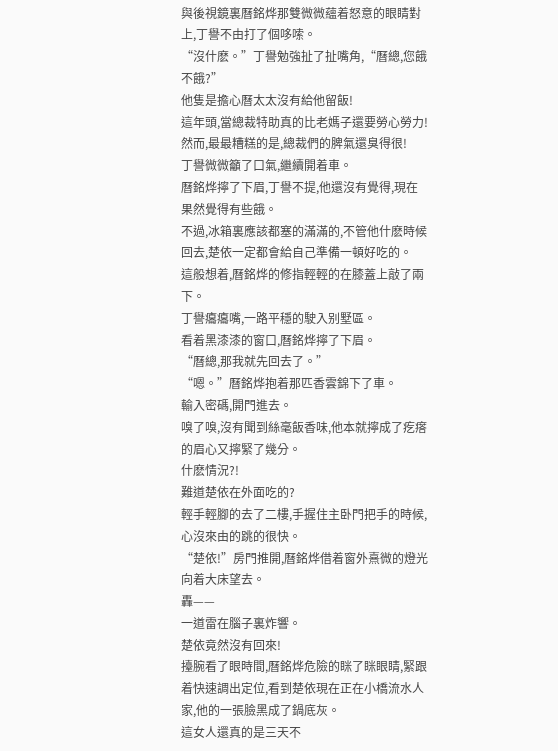與後視鏡裏曆銘烨那雙微微蘊着怒意的眼睛對上,丁譽不由打了個哆嗦。
“沒什麽。”丁譽勉強扯了扯嘴角,“曆總,您餓不餓?”
他隻是擔心曆太太沒有給他留飯!
這年頭,當總裁特助真的比老媽子還要勞心勞力!
然而,最最糟糕的是,總裁們的脾氣還臭得很!
丁譽微微籲了口氣,繼續開着車。
曆銘烨擰了下眉,丁譽不提,他還沒有覺得,現在果然覺得有些餓。
不過,冰箱裏應該都塞的滿滿的,不管他什麽時候回去,楚依一定都會給自己準備一頓好吃的。
這般想着,曆銘烨的修指輕輕的在膝蓋上敲了兩下。
丁譽癟癟嘴,一路平穩的駛入别墅區。
看着黑漆漆的窗口,曆銘烨擰了下眉。
“曆總,那我就先回去了。”
“嗯。”曆銘烨抱着那匹香雲錦下了車。
輸入密碼,開門進去。
嗅了嗅,沒有聞到絲毫飯香味,他本就擰成了疙瘩的眉心又擰緊了幾分。
什麽情況?!
難道楚依在外面吃的?
輕手輕腳的去了二樓,手握住主卧門把手的時候,心沒來由的跳的很快。
“楚依!”房門推開,曆銘烨借着窗外熹微的燈光向着大床望去。
轟——
一道雷在腦子裏炸響。
楚依竟然沒有回來!
擡腕看了眼時間,曆銘烨危險的眯了眯眼睛,緊跟着快速調出定位,看到楚依現在正在小橋流水人家,他的一張臉黑成了鍋底灰。
這女人還真的是三天不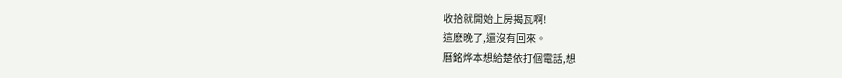收拾就開始上房揭瓦啊!
這麽晚了,還沒有回來。
曆銘烨本想給楚依打個電話,想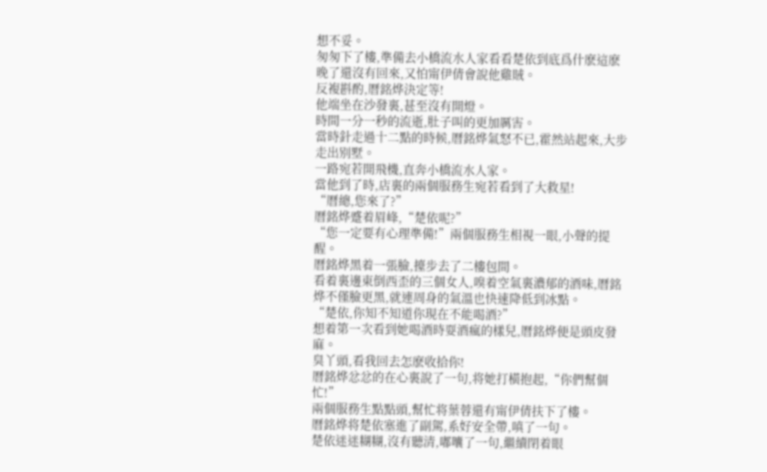想不妥。
匆匆下了樓,準備去小橋流水人家看看楚依到底爲什麽這麽晚了還沒有回來,又怕甯伊倩會說他雞賊。
反複斟酌,曆銘烨決定等!
他端坐在沙發裏,甚至沒有開燈。
時間一分一秒的流逝,肚子叫的更加厲害。
當時針走過十二點的時候,曆銘烨氣怒不已,霍然站起來,大步走出别墅。
一路宛若開飛機,直奔小橋流水人家。
當他到了時,店裏的兩個服務生宛若看到了大救星!
“曆總,您來了?”
曆銘烨蹙着眉峰,“楚依呢?”
“您一定要有心理準備!”兩個服務生相視一眼,小聲的提醒。
曆銘烨黑着一張臉,擡步去了二樓包間。
看着裏邊東倒西歪的三個女人,嗅着空氣裏濃郁的酒味,曆銘烨不僅臉更黑,就連周身的氣溫也快速降低到冰點。
“楚依,你知不知道你現在不能喝酒?”
想着第一次看到她喝酒時耍酒瘋的樣兒,曆銘烨便是頭皮發麻。
臭丫頭,看我回去怎麽收拾你!
曆銘烨忿忿的在心裏說了一句,将她打橫抱起,“你們幫個忙!”
兩個服務生點點頭,幫忙将葉蓉還有甯伊倩扶下了樓。
曆銘烨将楚依塞進了副駕,系好安全帶,嗔了一句。
楚依迷迷糊糊,沒有聽清,嘟囔了一句,繼續閉着眼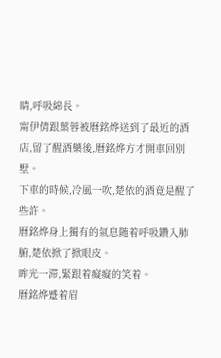睛,呼吸綿長。
甯伊倩跟葉蓉被曆銘烨送到了最近的酒店,留了醒酒藥後,曆銘烨方才開車回别墅。
下車的時候,冷風一吹,楚依的酒竟是醒了些許。
曆銘烨身上獨有的氣息随着呼吸鑽入肺腑,楚依掀了掀眼皮。
眸光一滞,緊跟着癡癡的笑着。
曆銘烨蹙着眉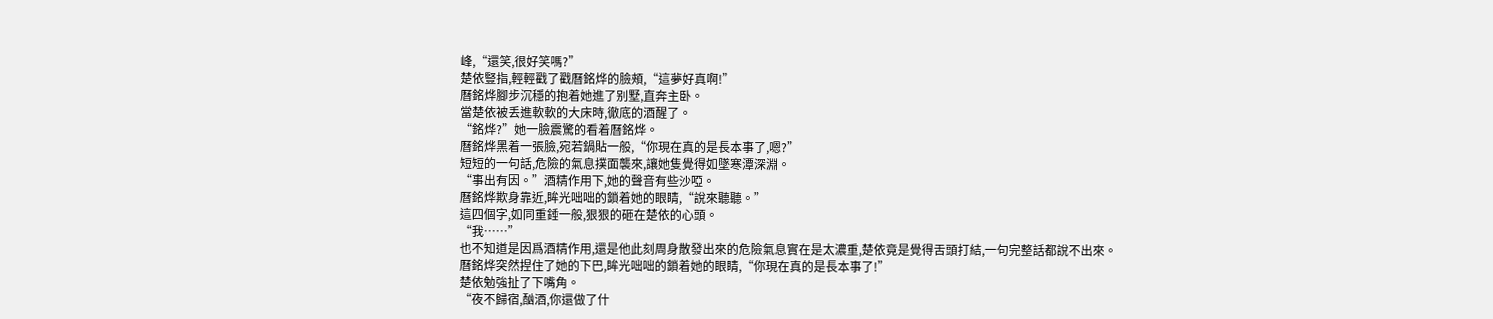峰,“還笑,很好笑嗎?”
楚依豎指,輕輕戳了戳曆銘烨的臉頰,“這夢好真啊!”
曆銘烨腳步沉穩的抱着她進了别墅,直奔主卧。
當楚依被丢進軟軟的大床時,徹底的酒醒了。
“銘烨?”她一臉震驚的看着曆銘烨。
曆銘烨黑着一張臉,宛若鍋貼一般,“你現在真的是長本事了,嗯?”
短短的一句話,危險的氣息撲面襲來,讓她隻覺得如墜寒潭深淵。
“事出有因。”酒精作用下,她的聲音有些沙啞。
曆銘烨欺身靠近,眸光咄咄的鎖着她的眼睛,“說來聽聽。”
這四個字,如同重錘一般,狠狠的砸在楚依的心頭。
“我……”
也不知道是因爲酒精作用,還是他此刻周身散發出來的危險氣息實在是太濃重,楚依竟是覺得舌頭打結,一句完整話都說不出來。
曆銘烨突然捏住了她的下巴,眸光咄咄的鎖着她的眼睛,“你現在真的是長本事了!”
楚依勉強扯了下嘴角。
“夜不歸宿,酗酒,你還做了什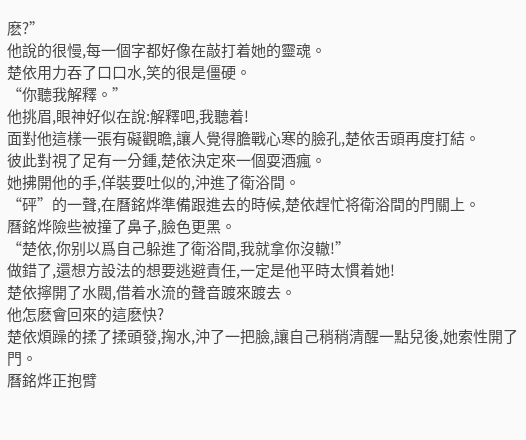麽?”
他說的很慢,每一個字都好像在敲打着她的靈魂。
楚依用力吞了口口水,笑的很是僵硬。
“你聽我解釋。”
他挑眉,眼神好似在說:解釋吧,我聽着!
面對他這樣一張有礙觀瞻,讓人覺得膽戰心寒的臉孔,楚依舌頭再度打結。
彼此對視了足有一分鍾,楚依決定來一個耍酒瘋。
她拂開他的手,佯裝要吐似的,沖進了衛浴間。
“砰”的一聲,在曆銘烨準備跟進去的時候,楚依趕忙将衛浴間的門關上。
曆銘烨險些被撞了鼻子,臉色更黑。
“楚依,你别以爲自己躲進了衛浴間,我就拿你沒轍!”
做錯了,還想方設法的想要逃避責任,一定是他平時太慣着她!
楚依擰開了水閥,借着水流的聲音踱來踱去。
他怎麽會回來的這麽快?
楚依煩躁的揉了揉頭發,掬水,沖了一把臉,讓自己稍稍清醒一點兒後,她索性開了門。
曆銘烨正抱臂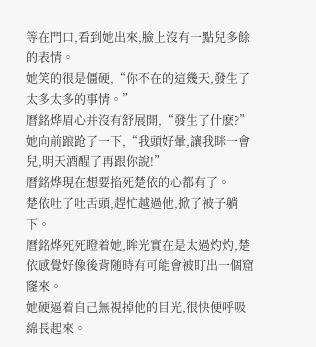等在門口,看到她出來,臉上沒有一點兒多餘的表情。
她笑的很是僵硬,“你不在的這幾天,發生了太多太多的事情。”
曆銘烨眉心并沒有舒展開,“發生了什麽?”
她向前踉跄了一下,“我頭好暈,讓我眯一會兒,明天酒醒了再跟你說!”
曆銘烨現在想要掐死楚依的心都有了。
楚依吐了吐舌頭,趕忙越過他,掀了被子躺下。
曆銘烨死死瞪着她,眸光實在是太過灼灼,楚依感覺好像後背随時有可能會被盯出一個窟窿來。
她硬逼着自己無視掉他的目光,很快便呼吸綿長起來。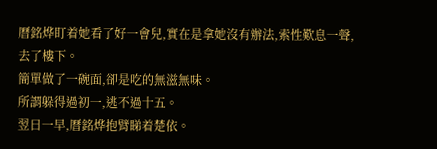曆銘烨盯着她看了好一會兒,實在是拿她沒有辦法,索性歎息一聲,去了樓下。
簡單做了一碗面,卻是吃的無滋無味。
所謂躲得過初一,逃不過十五。
翌日一早,曆銘烨抱臂睇着楚依。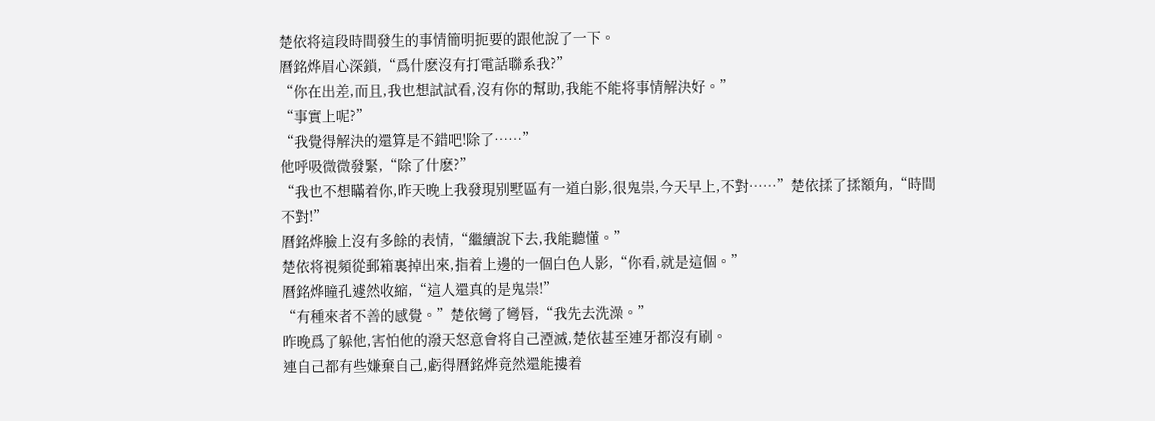楚依将這段時間發生的事情簡明扼要的跟他說了一下。
曆銘烨眉心深鎖,“爲什麽沒有打電話聯系我?”
“你在出差,而且,我也想試試看,沒有你的幫助,我能不能将事情解決好。”
“事實上呢?”
“我覺得解決的還算是不錯吧!除了……”
他呼吸微微發緊,“除了什麽?”
“我也不想瞞着你,昨天晚上我發現别墅區有一道白影,很鬼祟,今天早上,不對……”楚依揉了揉額角,“時間不對!”
曆銘烨臉上沒有多餘的表情,“繼續說下去,我能聽懂。”
楚依将視頻從郵箱裏掉出來,指着上邊的一個白色人影,“你看,就是這個。”
曆銘烨瞳孔遽然收縮,“這人還真的是鬼祟!”
“有種來者不善的感覺。”楚依彎了彎唇,“我先去洗澡。”
昨晚爲了躲他,害怕他的潑天怒意會将自己湮滅,楚依甚至連牙都沒有刷。
連自己都有些嫌棄自己,虧得曆銘烨竟然還能摟着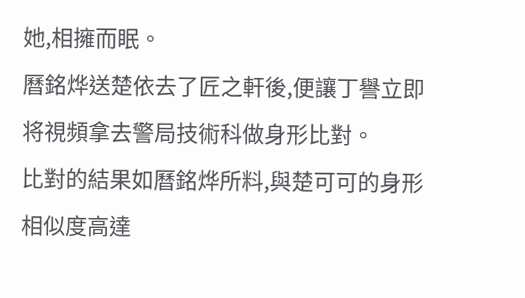她,相擁而眠。
曆銘烨送楚依去了匠之軒後,便讓丁譽立即将視頻拿去警局技術科做身形比對。
比對的結果如曆銘烨所料,與楚可可的身形相似度高達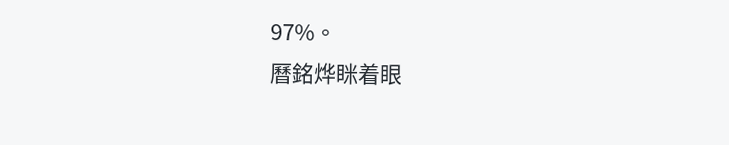97%。
曆銘烨眯着眼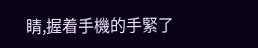睛,握着手機的手緊了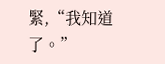緊,“我知道了。”